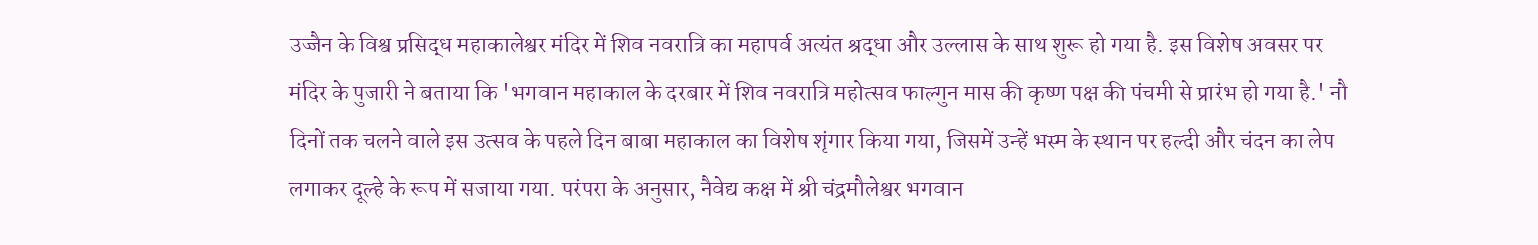उज्जैन के विश्व प्रसिद्ध महाकालेश्वर मंदिर में शिव नवरात्रि का महापर्व अत्यंत श्रद्धा और उल्लास के साथ शुरू हो गया है. इस विशेष अवसर पर मंदिर के पुजारी ने बताया कि 'भगवान महाकाल के दरबार में शिव नवरात्रि महोत्सव फाल्गुन मास की कृष्ण पक्ष की पंचमी से प्रारंभ हो गया है.' नौ दिनों तक चलने वाले इस उत्सव के पहले दिन बाबा महाकाल का विशेष शृंगार किया गया, जिसमें उन्हें भस्म के स्थान पर हल्दी और चंदन का लेप लगाकर दूल्हे के रूप में सजाया गया. परंपरा के अनुसार, नैवेद्य कक्ष में श्री चंद्रमौलेश्वर भगवान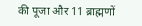की पूजा और 11 ब्राह्मणों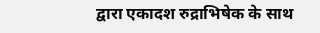द्वारा एकादश रुद्राभिषेक के साथ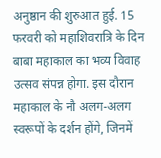अनुष्ठान की शुरुआत हुई. 15 फरवरी को महाशिवरात्रि के दिन बाबा महाकाल का भव्य विवाह उत्सव संपन्न होगा. इस दौरान महाकाल के नौ अलग-अलग स्वरूपों के दर्शन होंगे, जिनमें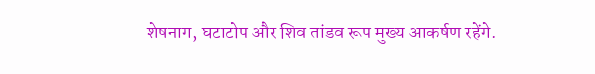शेषनाग, घटाटोप और शिव तांडव रूप मुख्य आकर्षण रहेंगे.